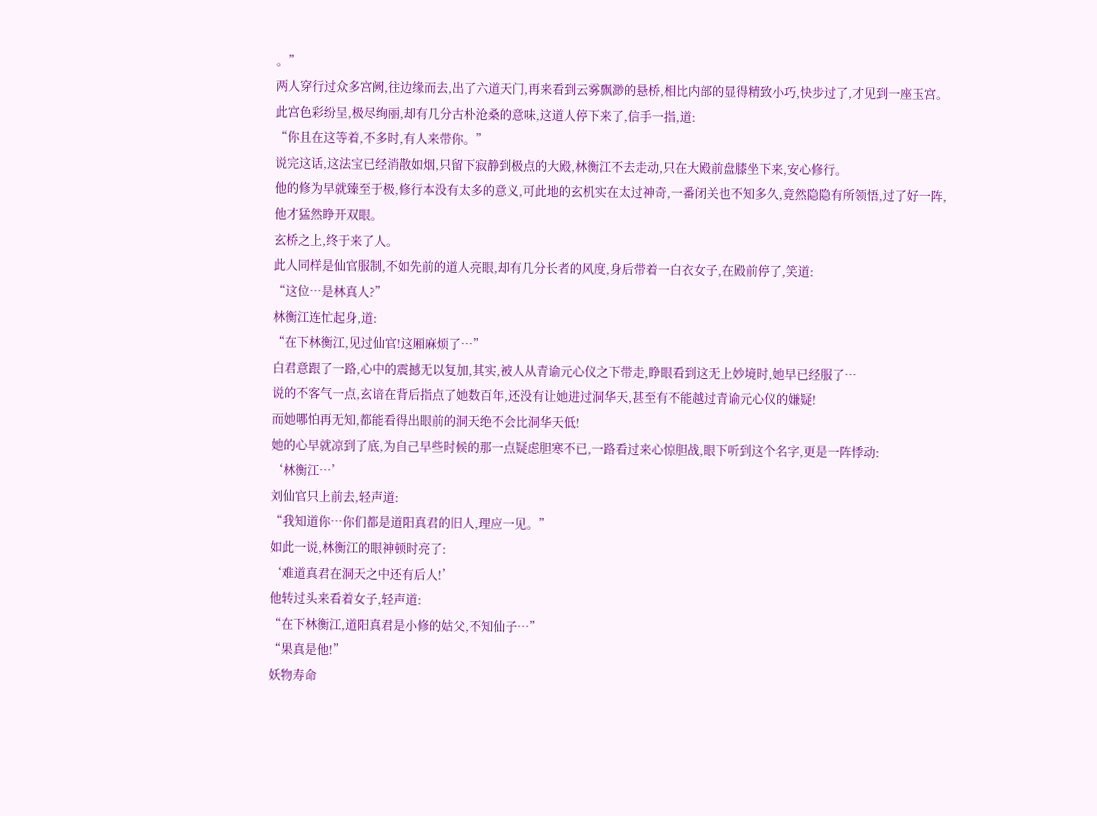。”
两人穿行过众多宫阙,往边缘而去,出了六道天门,再来看到云雾飘渺的悬桥,相比内部的显得精致小巧,快步过了,才见到一座玉宫。
此宫色彩纷呈,极尽绚丽,却有几分古朴沧桑的意味,这道人停下来了,信手一指,道:
“你且在这等着,不多时,有人来带你。”
说完这话,这法宝已经消散如烟,只留下寂静到极点的大殿,林衡江不去走动,只在大殿前盘膝坐下来,安心修行。
他的修为早就臻至于极,修行本没有太多的意义,可此地的玄机实在太过神奇,一番闭关也不知多久,竟然隐隐有所领悟,过了好一阵,他才猛然睁开双眼。
玄桥之上,终于来了人。
此人同样是仙官服制,不如先前的道人亮眼,却有几分长者的风度,身后带着一白衣女子,在殿前停了,笑道:
“这位…是林真人?”
林衡江连忙起身,道:
“在下林衡江,见过仙官!这厢麻烦了…”
白君意跟了一路,心中的震撼无以复加,其实,被人从青谕元心仪之下带走,睁眼看到这无上妙境时,她早已经服了…
说的不客气一点,玄谙在背后指点了她数百年,还没有让她进过洞华天,甚至有不能越过青谕元心仪的嫌疑!
而她哪怕再无知,都能看得出眼前的洞天绝不会比洞华天低!
她的心早就凉到了底,为自己早些时候的那一点疑虑胆寒不已,一路看过来心惊胆战,眼下听到这个名字,更是一阵悸动:
‘林衡江…’
刘仙官只上前去,轻声道:
“我知道你…你们都是道阳真君的旧人,理应一见。”
如此一说,林衡江的眼神顿时亮了:
‘难道真君在洞天之中还有后人!’
他转过头来看着女子,轻声道:
“在下林衡江,道阳真君是小修的姑父,不知仙子…”
“果真是他!”
妖物寿命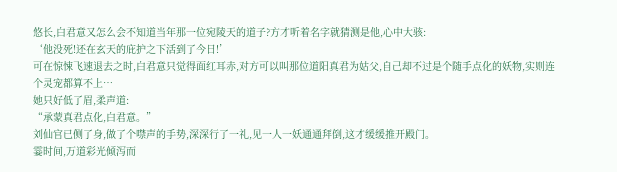悠长,白君意又怎么会不知道当年那一位宛陵天的道子?方才听着名字就猜测是他,心中大骇:
‘他没死!还在玄天的庇护之下活到了今日!’
可在惊悚飞速退去之时,白君意只觉得面红耳赤,对方可以叫那位道阳真君为姑父,自己却不过是个随手点化的妖物,实则连个灵宠都算不上…
她只好低了眉,柔声道:
“承蒙真君点化,白君意。”
刘仙官已侧了身,做了个噤声的手势,深深行了一礼,见一人一妖通通拜倒,这才缓缓推开殿门。
霎时间,万道彩光倾泻而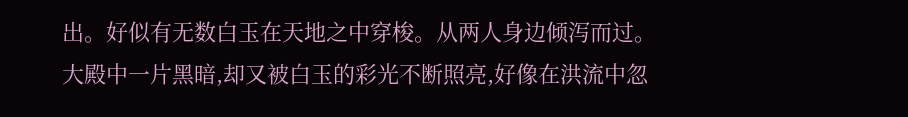出。好似有无数白玉在天地之中穿梭。从两人身边倾泻而过。
大殿中一片黑暗,却又被白玉的彩光不断照亮,好像在洪流中忽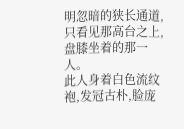明忽暗的狭长通道,只看见那高台之上,盘膝坐着的那一人。
此人身着白色流纹袍,发冠古朴,脸庞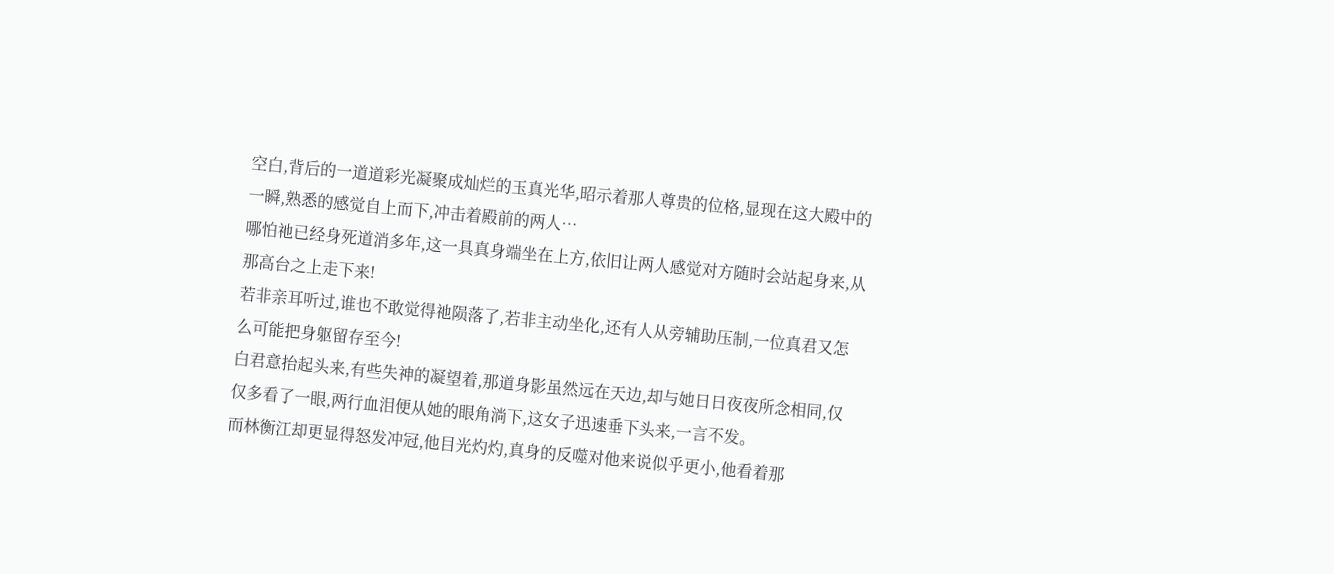空白,背后的一道道彩光凝聚成灿烂的玉真光华,昭示着那人尊贵的位格,显现在这大殿中的一瞬,熟悉的感觉自上而下,冲击着殿前的两人…
哪怕祂已经身死道消多年,这一具真身端坐在上方,依旧让两人感觉对方随时会站起身来,从那高台之上走下来!
若非亲耳听过,谁也不敢觉得祂陨落了,若非主动坐化,还有人从旁辅助压制,一位真君又怎么可能把身躯留存至今!
白君意抬起头来,有些失神的凝望着,那道身影虽然远在天边,却与她日日夜夜所念相同,仅仅多看了一眼,两行血泪便从她的眼角淌下,这女子迅速垂下头来,一言不发。
而林衡江却更显得怒发冲冠,他目光灼灼,真身的反噬对他来说似乎更小,他看着那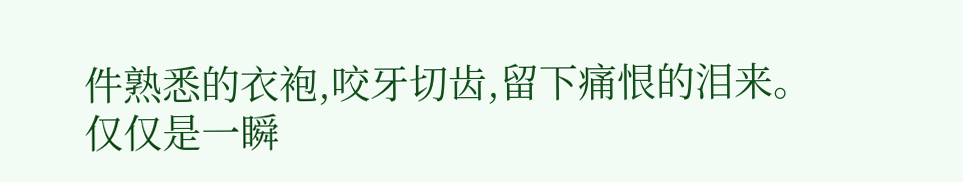件熟悉的衣袍,咬牙切齿,留下痛恨的泪来。
仅仅是一瞬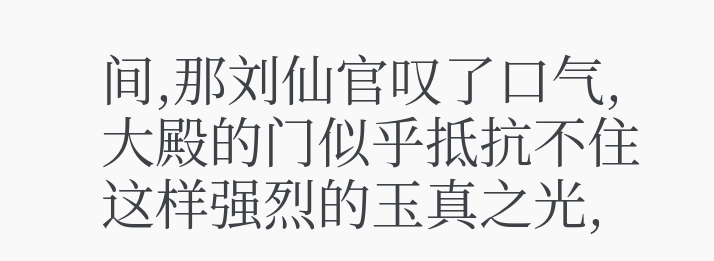间,那刘仙官叹了口气,大殿的门似乎抵抗不住这样强烈的玉真之光,